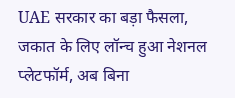UAE सरकार का बड़ा फैसला, जकात के लिए लॉन्च हुआ नेशनल प्लेटफॉर्म, अब बिना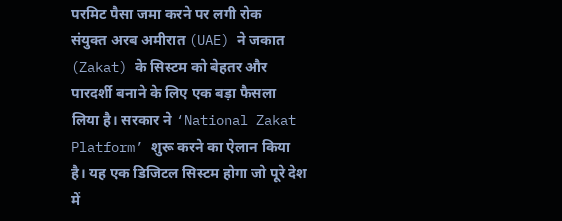परमिट पैसा जमा करने पर लगी रोक
संयुक्त अरब अमीरात (UAE) ने जकात (Zakat) के सिस्टम को बेहतर और पारदर्शी बनाने के लिए एक बड़ा फैसला लिया है। सरकार ने ‘National Zakat Platform’ शुरू करने का ऐलान किया है। यह एक डिजिटल सिस्टम होगा जो पूरे देश में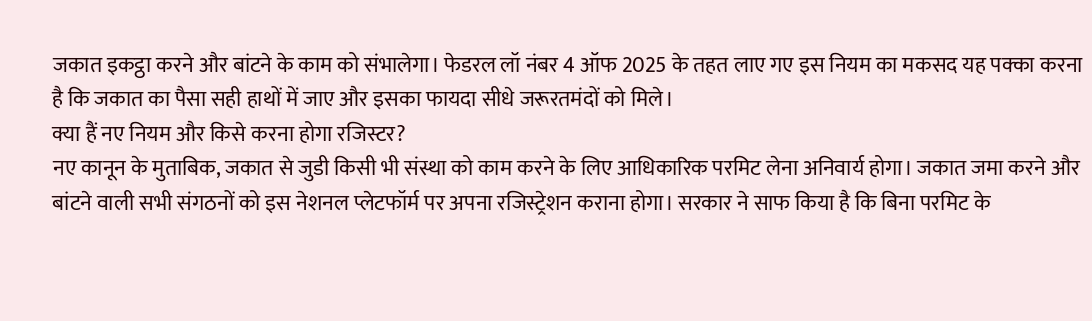जकात इकट्ठा करने और बांटने के काम को संभालेगा। फेडरल लॉ नंबर 4 ऑफ 2025 के तहत लाए गए इस नियम का मकसद यह पक्का करना है कि जकात का पैसा सही हाथों में जाए और इसका फायदा सीधे जरूरतमंदों को मिले।
क्या हैं नए नियम और किसे करना होगा रजिस्टर?
नए कानून के मुताबिक, जकात से जुडी किसी भी संस्था को काम करने के लिए आधिकारिक परमिट लेना अनिवार्य होगा। जकात जमा करने और बांटने वाली सभी संगठनों को इस नेशनल प्लेटफॉर्म पर अपना रजिस्ट्रेशन कराना होगा। सरकार ने साफ किया है कि बिना परमिट के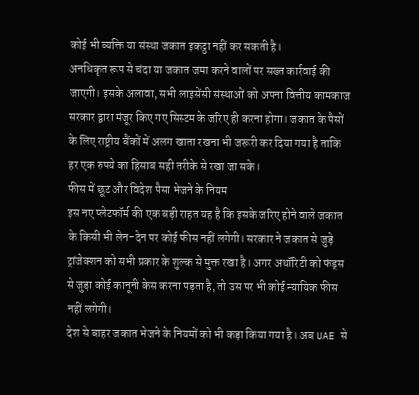कोई भी व्यक्ति या संस्था जकात इकट्ठा नहीं कर सकती है।
अनधिकृत रूप से चंदा या जकात जमा करने वालों पर सख्त कार्रवाई की जाएगी। इसके अलावा, सभी लाइसेंसी संस्थाओं को अपना वित्तीय कामकाज सरकार द्वारा मंजूर किए गए सिस्टम के जरिए ही करना होगा। जकात के पैसों के लिए राष्ट्रीय बैंकों में अलग खाता रखना भी जरूरी कर दिया गया है ताकि हर एक रुपये का हिसाब सही तरीके से रखा जा सके।
फीस में छूट और विदेश पैसा भेजने के नियम
इस नए प्लेटफॉर्म की एक बड़ी राहत यह है कि इसके जरिए होने वाले जकात के किसी भी लेन-देन पर कोई फीस नहीं लगेगी। सरकार ने जकात से जुड़े ट्रांजेक्शन को सभी प्रकार के शुल्क से मुक्त रखा है। अगर अथॉरिटी को फंड्स से जुड़ा कोई कानूनी केस करना पड़ता है, तो उस पर भी कोई न्यायिक फीस नहीं लगेगी।
देश से बाहर जकात भेजने के नियमों को भी कड़ा किया गया है। अब UAE से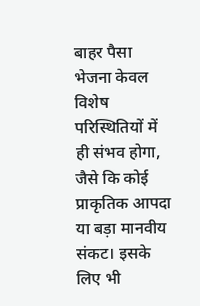बाहर पैसा भेजना केवल विशेष परिस्थितियों में ही संभव होगा, जैसे कि कोई प्राकृतिक आपदा या बड़ा मानवीय संकट। इसके लिए भी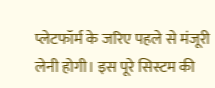प्लेटफॉर्म के जरिए पहले से मंजूरी लेनी होगी। इस पूरे सिस्टम की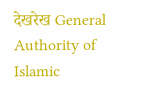देखरेख General Authority of Islamic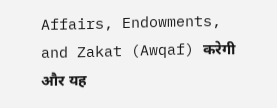Affairs, Endowments, and Zakat (Awqaf) करेगी और यह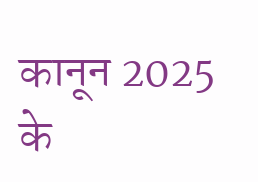कानून 2025 के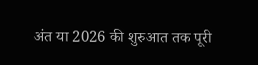अंत या 2026 की शुरुआत तक पूरी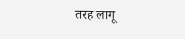तरह लागू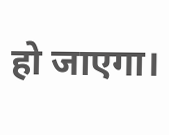हो जाएगा।